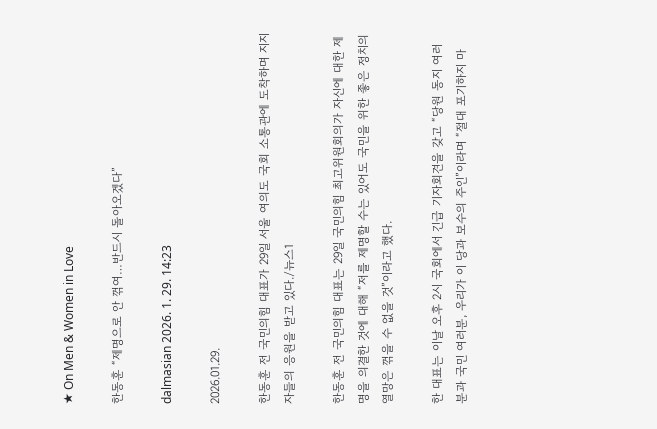★ On Men & Women in Love

한동훈 “제명으로 안 꺾여…반드시 돌아오겠다”

dalmasian 2026. 1. 29. 14:23

2026.01.29.

한동훈 전 국민의힘 대표가 29일 서울 여의도 국회 소통관에 도착하며 지지자들의 응원을 받고 있다./뉴스1

한동훈 전 국민의힘 대표는 29일 국민의힘 최고위원회의가 자신에 대한 제명을 의결한 것에 대해 “저를 제명할 수는 있어도 국민을 위한 좋은 정치의 열망은 꺾을 수 없을 것”이라고 했다.

한 대표는 이날 오후 2시 국회에서 긴급 기자회견을 갖고 “당원 동지 여러분과 국민 여러분, 우리가 이 당과 보수의 주인”이라며 “절대 포기하지 마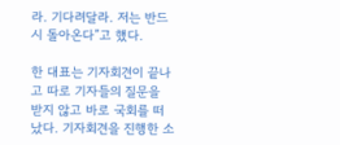라. 기다려달라. 저는 반드시 돌아온다”고 했다.

한 대표는 기자회견이 끝나고 따로 기자들의 질문을 받지 않고 바로 국회를 떠났다. 기자회견을 진행한 소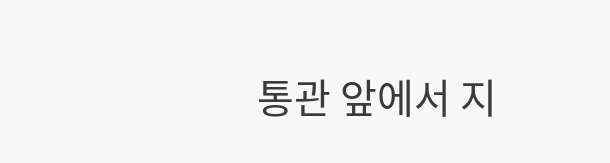통관 앞에서 지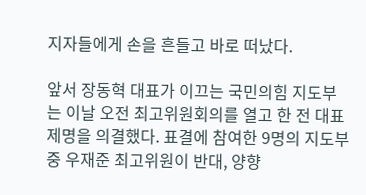지자들에게 손을 흔들고 바로 떠났다.

앞서 장동혁 대표가 이끄는 국민의힘 지도부는 이날 오전 최고위원회의를 열고 한 전 대표 제명을 의결했다. 표결에 참여한 9명의 지도부 중 우재준 최고위원이 반대, 양향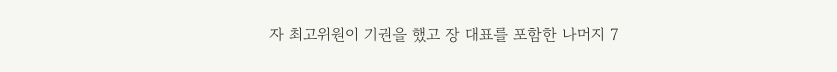자 최고위원이 기권을 했고 장 대표를 포함한 나머지 7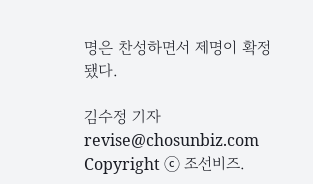명은 찬성하면서 제명이 확정됐다.

김수정 기자 revise@chosunbiz.com
Copyright ⓒ 조선비즈.